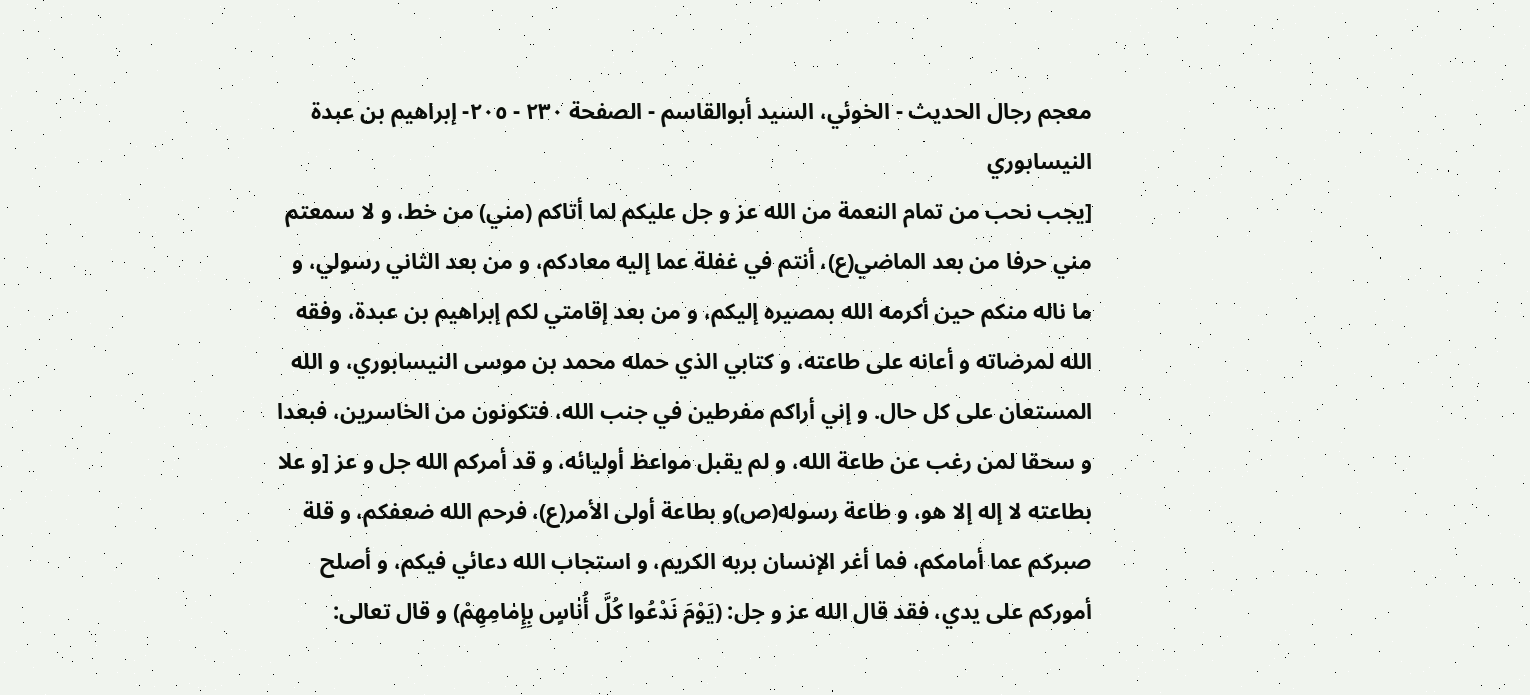معجم رجال الحديث - الخوئي، السيد أبوالقاسم - الصفحة ٢٣٠ - ٢٠٥- إبراهيم بن عبدة النيسابوري
[يجب نحب من تمام النعمة من الله عز و جل عليكم لما أتاكم (مني) من خط، و لا سمعتم مني حرفا من بعد الماضي(ع)، أنتم في غفلة عما إليه معادكم، و من بعد الثاني رسولي، و ما ناله منكم حين أكرمه الله بمصيره إليكم، و من بعد إقامتي لكم إبراهيم بن عبدة، وفقه الله لمرضاته و أعانه على طاعته، و كتابي الذي حمله محمد بن موسى النيسابوري، و الله المستعان على كل حال. و إني أراكم مفرطين في جنب الله، فتكونون من الخاسرين، فبعدا و سحقا لمن رغب عن طاعة الله، و لم يقبل مواعظ أوليائه، و قد أمركم الله جل و عز [و علا بطاعته لا إله إلا هو، و طاعة رسوله(ص)و بطاعة أولى الأمر(ع)، فرحم الله ضعفكم، و قلة صبركم عما أمامكم، فما أغر الإنسان بربه الكريم، و استجاب الله دعائي فيكم، و أصلح أموركم على يدي، فقد قال الله عز و جل: (يَوْمَ نَدْعُوا كُلَّ أُنٰاسٍ بِإِمٰامِهِمْ) و قال تعالى: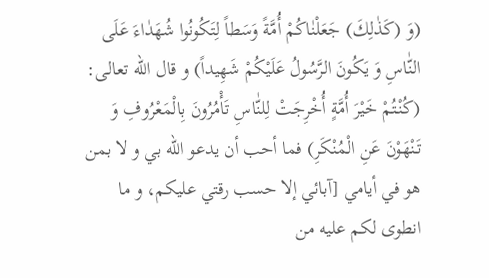(وَ (كَذٰلِكَ) جَعَلْنٰاكُمْ أُمَّةً وَسَطاً لِتَكُونُوا شُهَدٰاءَ عَلَى النّٰاسِ وَ يَكُونَ الرَّسُولُ عَلَيْكُمْ شَهِيداً) و قال الله تعالى: (كُنْتُمْ خَيْرَ أُمَّةٍ أُخْرِجَتْ لِلنّٰاسِ تَأْمُرُونَ بِالْمَعْرُوفِ وَ تَنْهَوْنَ عَنِ الْمُنْكَرِ) فما أحب أن يدعو الله بي و لا بمن هو في أيامي [آبائي إلا حسب رقتي عليكم، و ما انطوى لكم عليه من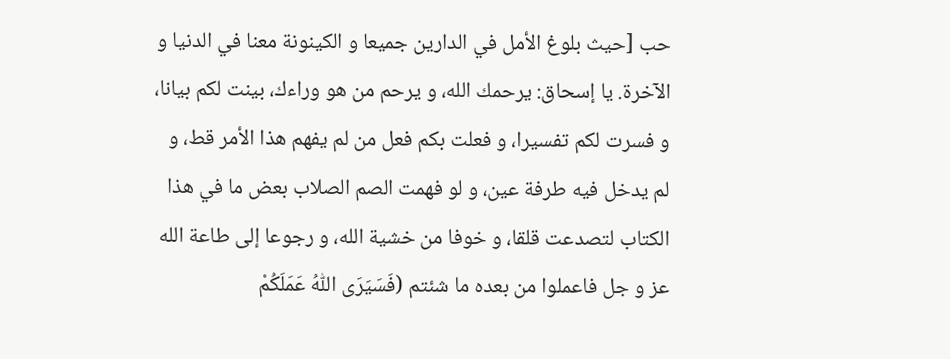حب [حيث بلوغ الأمل في الدارين جميعا و الكينونة معنا في الدنيا و الآخرة. يا إسحاق: يرحمك الله، و يرحم من هو وراءك، بينت لكم بيانا، و فسرت لكم تفسيرا، و فعلت بكم فعل من لم يفهم هذا الأمر قط، و لم يدخل فيه طرفة عين، و لو فهمت الصم الصلاب بعض ما في هذا الكتاب لتصدعت قلقا، و خوفا من خشية الله، و رجوعا إلى طاعة الله عز و جل فاعملوا من بعده ما شئتم (فَسَيَرَى اللّٰهُ عَمَلَكُمْ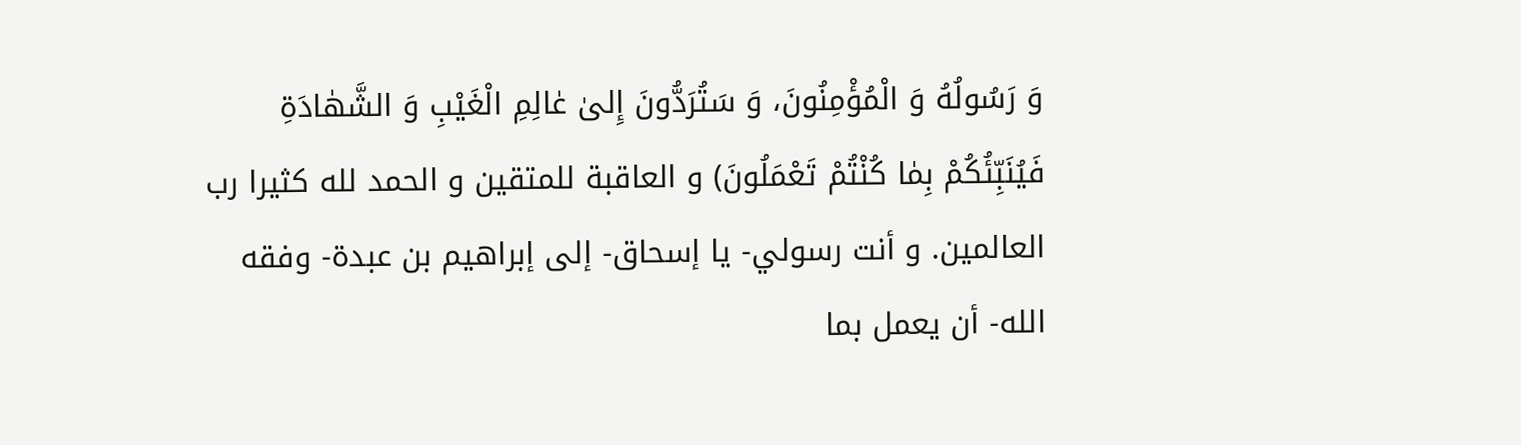وَ رَسُولُهُ وَ الْمُؤْمِنُونَ، وَ سَتُرَدُّونَ إِلىٰ عٰالِمِ الْغَيْبِ وَ الشَّهٰادَةِ فَيُنَبِّئُكُمْ بِمٰا كُنْتُمْ تَعْمَلُونَ) و العاقبة للمتقين و الحمد لله كثيرا رب العالمين. و أنت رسولي- يا إسحاق- إلى إبراهيم بن عبدة- وفقه الله- أن يعمل بما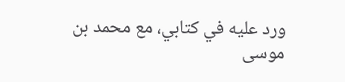ورد عليه في كتابي، مع محمد بن موسى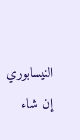النيسابوري إن شاء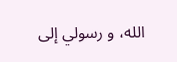الله، و رسولي إلى